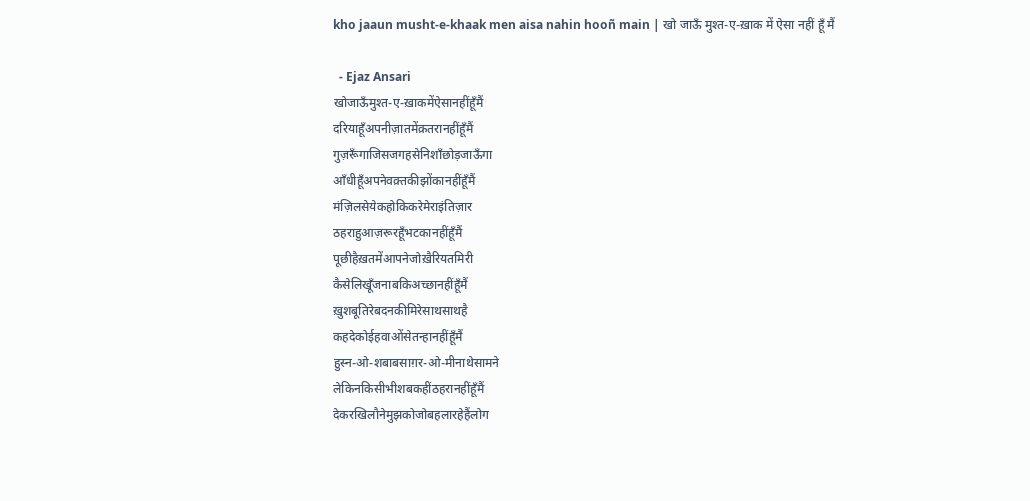kho jaaun musht-e-khaak men aisa nahin hooñ main | खो जाऊँ मुश्त-ए-ख़ाक में ऐसा नहीं हूँ मैं

  - Ejaz Ansari
खोजाऊँमुश्त-ए-ख़ाकमेंऐसानहींहूँमैं
दरियाहूँअपनीज़ातमेंक़तरानहींहूँमैं
गुज़रूँगाजिसजगहसेनिशाँछोड़जाऊँगा
आँधीहूँअपनेवक़्तकीझोंकानहींहूँमैं
मंज़िलसेयेकहोकिकरेमेराइंतिज़ार
ठहराहुआज़रूरहूँभटकानहींहूँमैं
पूछीहैख़तमेंआपनेजोख़ैरियतमिरी
कैसेलिखूँजनाबकिअच्छानहींहूँमैं
ख़ुशबूतिरेबदनकीमिरेसाथसाथहै
कहदेकोईहवाओंसेतन्हानहींहूँमैं
हुस्न-ओ-शबाबसाग़र-ओ-मीनाथेसामने
लेकिनकिसीभीशबकहींठहरानहींहूँमैं
देकरखिलौनेमुझकोजोबहलारहेहैंलोग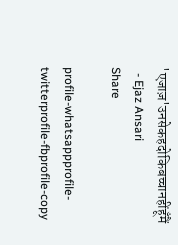'एजाज़'उनसेकहदोकिबच्चानहींहूँमैं
  - Ejaz Ansari
Share

profile-whatsappprofile-twitterprofile-fbprofile-copy